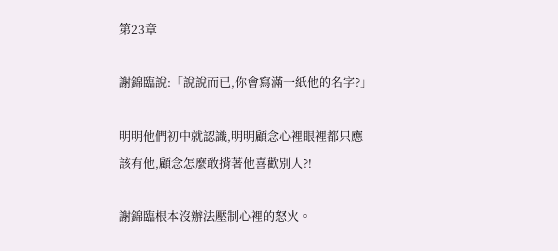第23章

謝錦臨說:「說說而已,你會寫滿一紙他的名字?」

明明他們初中就認識,明明顧念心裡眼裡都只應該有他,顧念怎麼敢揹著他喜歡別人?!

謝錦臨根本沒辦法壓制心裡的怒火。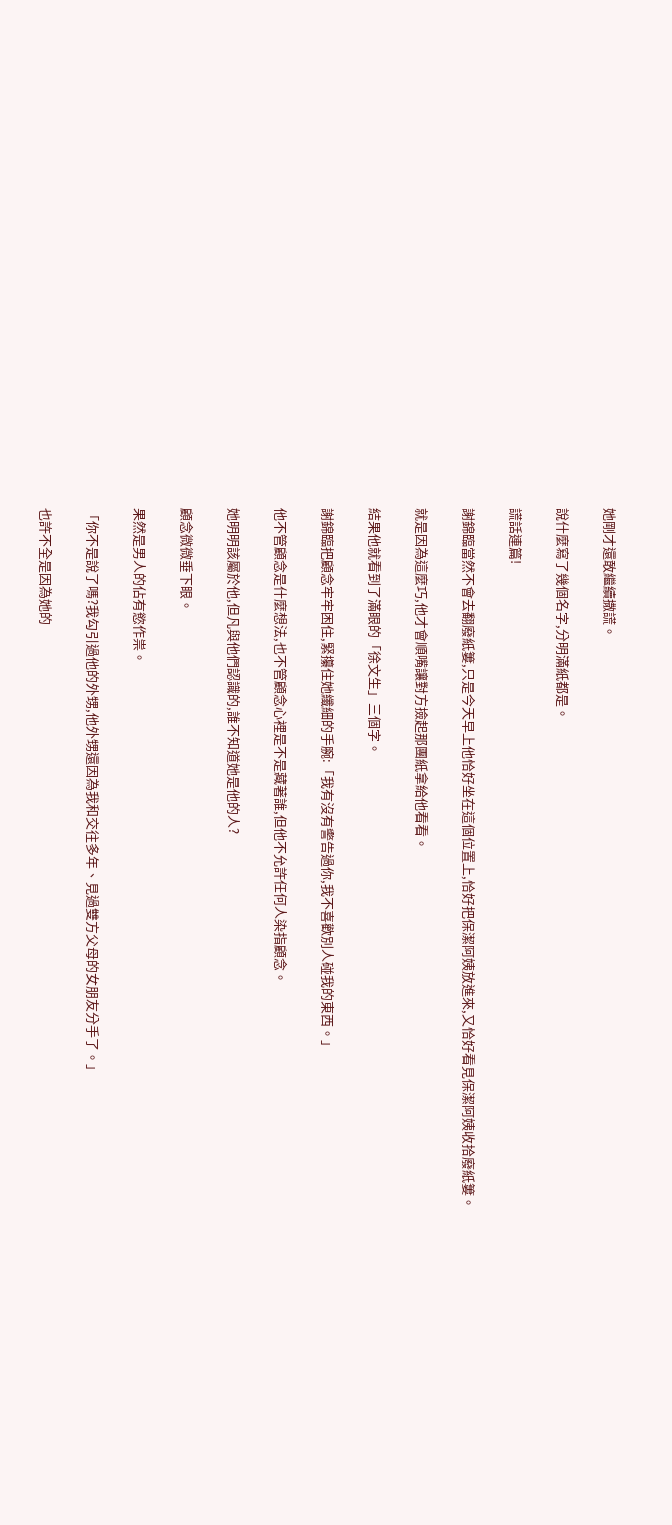她剛才還敢繼續撒謊。

說什麼寫了幾個名字,分明滿紙都是。

謊話連篇!

謝錦臨當然不會去翻廢紙簍,只是今天早上他恰好坐在這個位置上,恰好把保潔阿姨放進來,又恰好看見保潔阿姨收拾廢紙簍。

就是因為這麼巧,他才會順嘴讓對方撿起那團紙拿給他看看。

結果他就看到了滿眼的「徐文生」三個字。

謝錦臨把顧念牢牢困住,緊攥住她纖細的手腕:「我有沒有警告過你,我不喜歡別人碰我的東西。」

他不管顧念是什麼想法,也不管顧念心裡是不是藏著誰,但他不允許任何人染指顧念。

她明明該屬於他,但凡與他們認識的,誰不知道她是他的人?

顧念微微垂下眼。

果然是男人的佔有慾作祟。

「你不是說了嗎?我勾引過他的外甥,他外甥還因為我和交往多年、見過雙方父母的女朋友分手了。」

也許不全是因為她的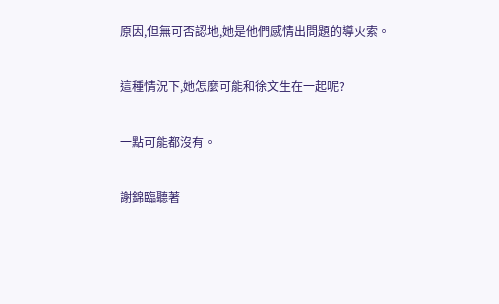原因,但無可否認地,她是他們感情出問題的導火索。

這種情況下,她怎麼可能和徐文生在一起呢?

一點可能都沒有。

謝錦臨聽著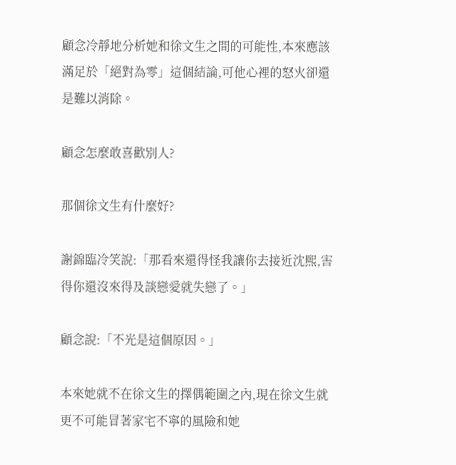顧念冷靜地分析她和徐文生之間的可能性,本來應該滿足於「絕對為零」這個結論,可他心裡的怒火卻還是難以消除。

顧念怎麼敢喜歡別人?

那個徐文生有什麼好?

謝錦臨冷笑說:「那看來還得怪我讓你去接近沈熙,害得你還沒來得及談戀愛就失戀了。」

顧念說:「不光是這個原因。」

本來她就不在徐文生的擇偶範圍之內,現在徐文生就更不可能冒著家宅不寧的風險和她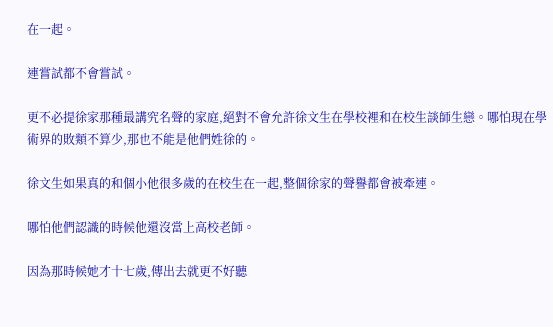在一起。

連嘗試都不會嘗試。

更不必提徐家那種最講究名聲的家庭,絕對不會允許徐文生在學校裡和在校生談師生戀。哪怕現在學術界的敗類不算少,那也不能是他們姓徐的。

徐文生如果真的和個小他很多歲的在校生在一起,整個徐家的聲譽都會被牽連。

哪怕他們認識的時候他還沒當上高校老師。

因為那時候她才十七歲,傳出去就更不好聽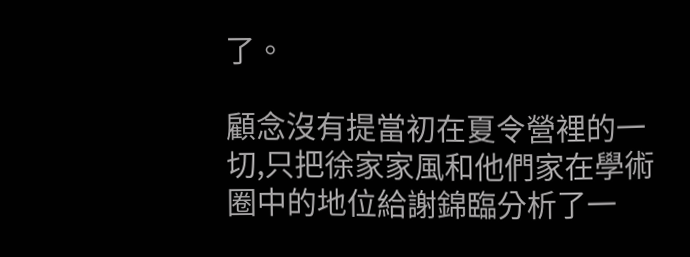了。

顧念沒有提當初在夏令營裡的一切,只把徐家家風和他們家在學術圈中的地位給謝錦臨分析了一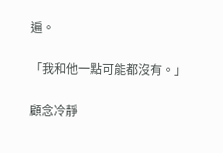遍。

「我和他一點可能都沒有。」

顧念冷靜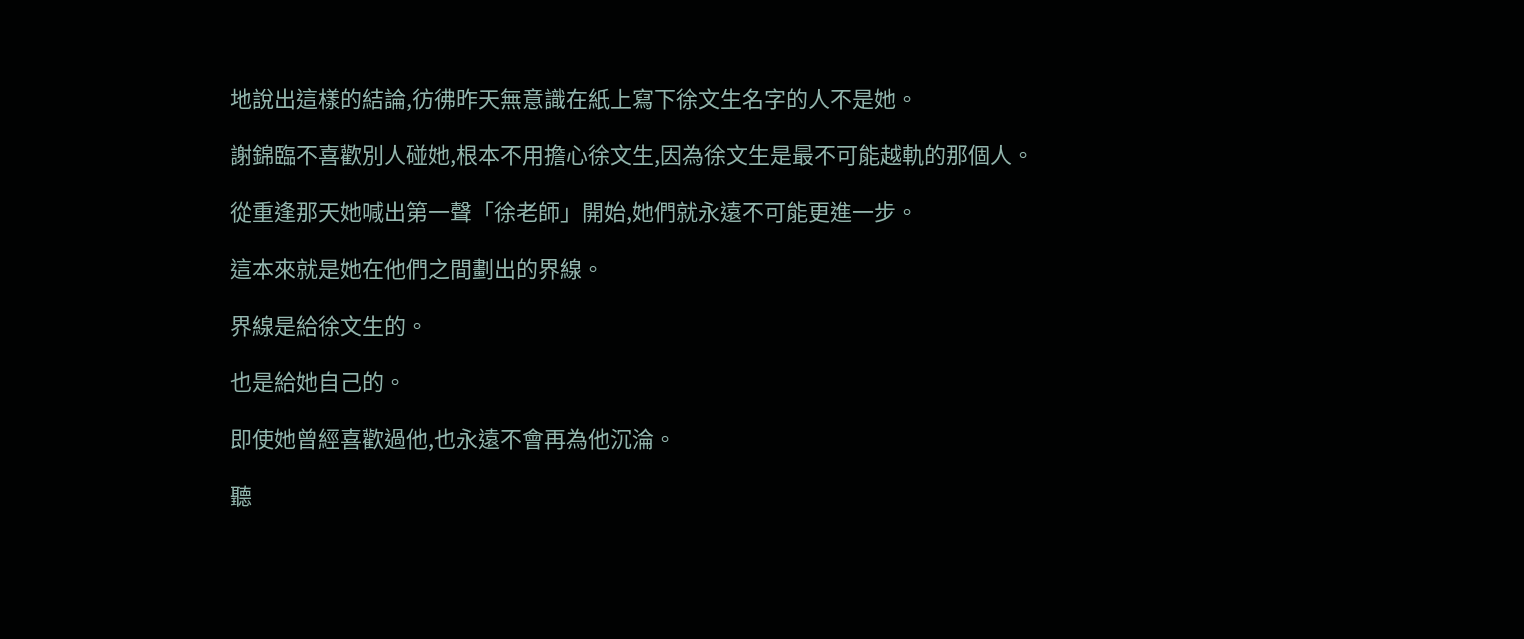地說出這樣的結論,彷彿昨天無意識在紙上寫下徐文生名字的人不是她。

謝錦臨不喜歡別人碰她,根本不用擔心徐文生,因為徐文生是最不可能越軌的那個人。

從重逢那天她喊出第一聲「徐老師」開始,她們就永遠不可能更進一步。

這本來就是她在他們之間劃出的界線。

界線是給徐文生的。

也是給她自己的。

即使她曾經喜歡過他,也永遠不會再為他沉淪。

聽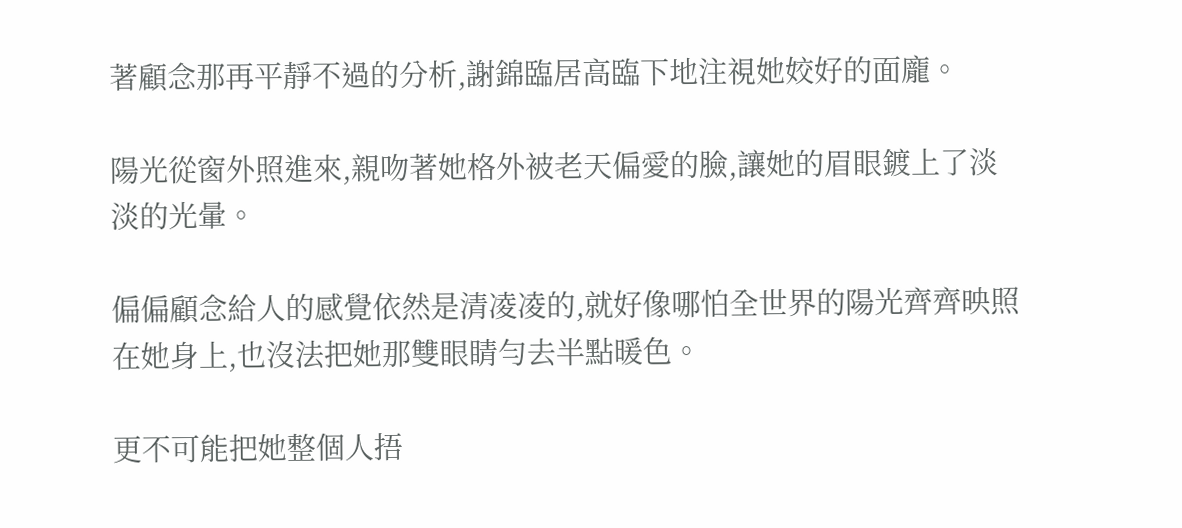著顧念那再平靜不過的分析,謝錦臨居高臨下地注視她姣好的面龐。

陽光從窗外照進來,親吻著她格外被老天偏愛的臉,讓她的眉眼鍍上了淡淡的光暈。

偏偏顧念給人的感覺依然是清凌凌的,就好像哪怕全世界的陽光齊齊映照在她身上,也沒法把她那雙眼睛勻去半點暖色。

更不可能把她整個人捂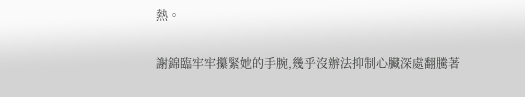熱。

謝錦臨牢牢攥緊她的手腕,幾乎沒辦法抑制心臟深處翻騰著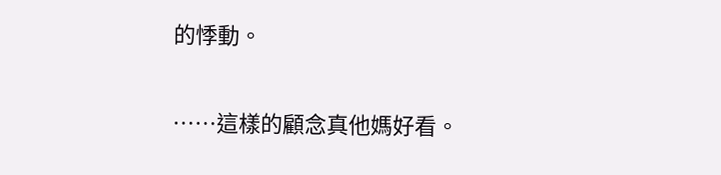的悸動。

……這樣的顧念真他媽好看。